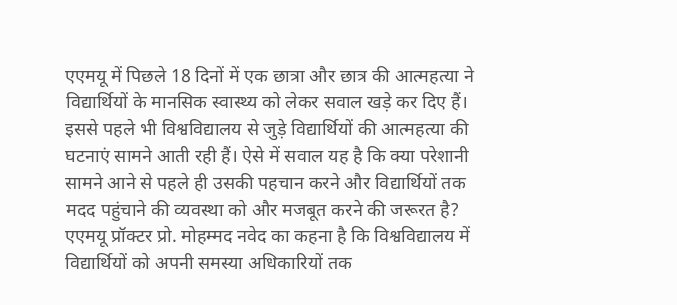एएमयू में पिछले 18 दिनों में एक छात्रा और छात्र की आत्महत्या ने विद्यार्थियों के मानसिक स्वास्थ्य को लेकर सवाल खड़े कर दिए हैं। इससे पहले भी विश्वविद्यालय से जुड़े विद्यार्थियों की आत्महत्या की घटनाएं सामने आती रही हैं। ऐसे में सवाल यह है कि क्या परेशानी सामने आने से पहले ही उसकी पहचान करने और विद्यार्थियों तक मदद पहुंचाने की व्यवस्था को और मजबूत करने की जरूरत है?
एएमयू प्रॉक्टर प्रो. मोहम्मद नवेद का कहना है कि विश्वविद्यालय में विद्यार्थियों को अपनी समस्या अधिकारियों तक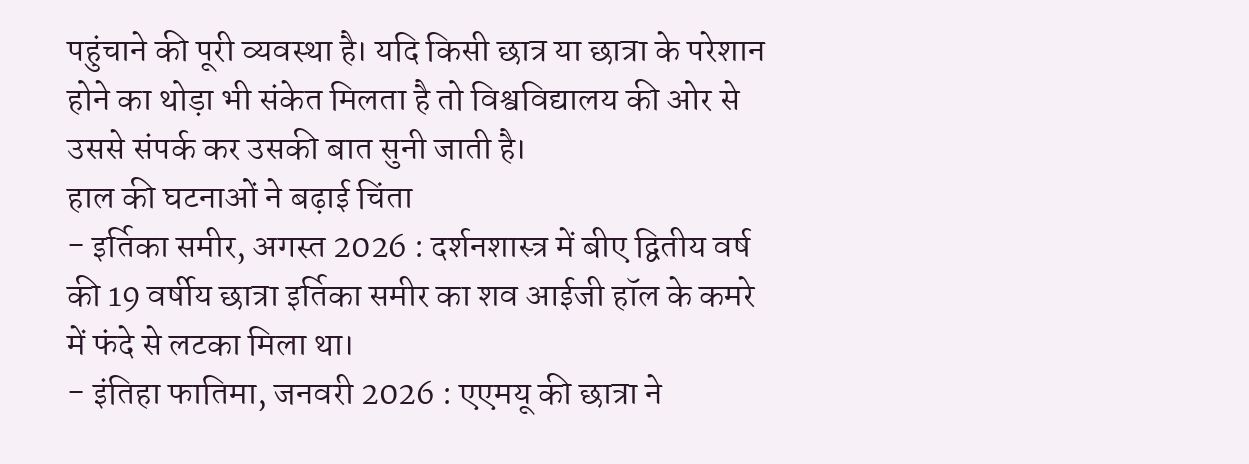पहुंचाने की पूरी व्यवस्था है। यदि किसी छात्र या छात्रा के परेशान होने का थोड़ा भी संकेत मिलता है तो विश्वविद्यालय की ओर से उससे संपर्क कर उसकी बात सुनी जाती है।
हाल की घटनाओं ने बढ़ाई चिंता
- इर्तिका समीर, अगस्त 2026 : दर्शनशास्त्र में बीए द्वितीय वर्ष की 19 वर्षीय छात्रा इर्तिका समीर का शव आईजी हॉल के कमरे में फंदे से लटका मिला था।
- इंतिहा फातिमा, जनवरी 2026 : एएमयू की छात्रा ने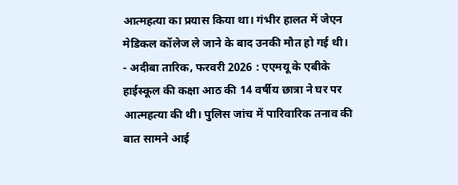आत्महत्या का प्रयास किया था। गंभीर हालत में जेएन मेडिकल कॉलेज ले जाने के बाद उनकी मौत हो गई थी।
- अदीबा तारिक, फरवरी 2026 : एएमयू के एबीके हाईस्कूल की कक्षा आठ की 14 वर्षीय छात्रा ने घर पर आत्महत्या की थी। पुलिस जांच में पारिवारिक तनाव की बात सामने आई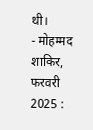थी।
- मोहम्मद शाकिर, फरवरी 2025 :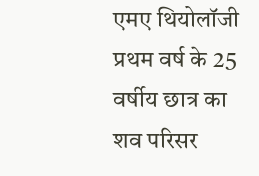एमए थियोलॉजी प्रथम वर्ष के 25 वर्षीय छात्र का शव परिसर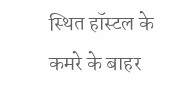स्थित हॉस्टल के कमरे के बाहर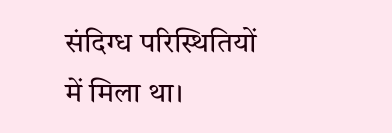संदिग्ध परिस्थितियों में मिला था।